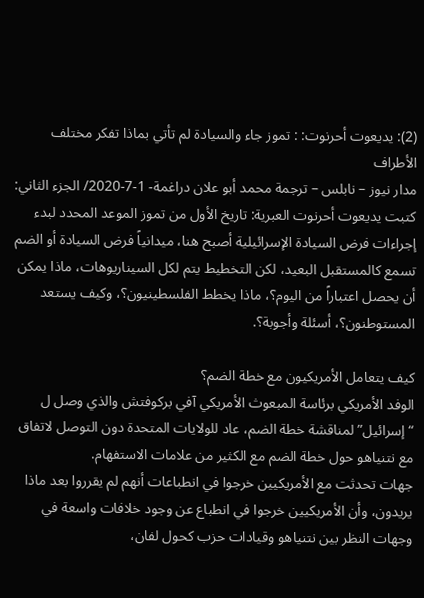(2): يديعوت أحرنوت: : تموز جاء والسيادة لم تأتي بماذا تفكر مختلف الأطراف
مدار نيوز – نابلس – ترجمة محمد أبو علان دراغمة- 1-7-2020/ الجزء الثاني: كتبت يديعوت أحرنوت العبرية: تاريخ الأول من تموز الموعد المحدد لبدء إجراءات فرض السيادة الإسرائيلية أصبح هنا، ميدانياً فرض السيادة أو الضم تسمع كالمستقبل البعيد، لكن التخطيط يتم لكل السيناريوهات، ماذا يمكن أن يحصل اعتباراً من اليوم؟، ماذا يخطط الفلسطينيون؟، وكيف يستعد المستوطنون؟، أسئلة وأجوبة؟.

كيف يتعامل الأمريكيون مع خطة الضم؟
الوفد الأمريكي برئاسة المبعوث الأمريكي آفي بركوفتش والذي وصل ل “إسرائيل” لمناقشة خطة الضم، عاد للولايات المتحدة دون التوصل لاتفاق مع نتنياهو حول خطة الضم مع الكثير من علامات الاستفهام.
جهات تحدثت مع الأمريكيين خرجوا في انطباعات أنهم لم يقرروا بعد ماذا يريدون، وأن الأمريكيين خرجوا في انطباع عن وجود خلافات واسعة في وجهات النظر بين نتنياهو وقيادات حزب كحول لفان،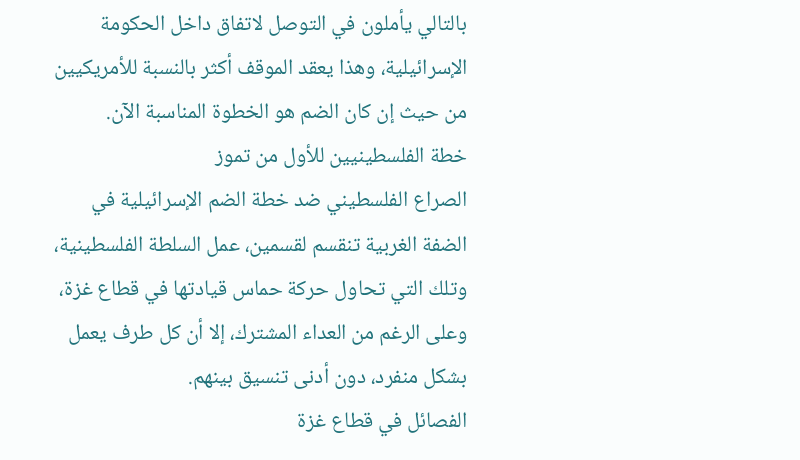بالتالي يأملون في التوصل لاتفاق داخل الحكومة الإسرائيلية، وهذا يعقد الموقف أكثر بالنسبة للأمريكيين من حيث إن كان الضم هو الخطوة المناسبة الآن.
خطة الفلسطينيين للأول من تموز
الصراع الفلسطيني ضد خطة الضم الإسرائيلية في الضفة الغربية تنقسم لقسمين، عمل السلطة الفلسطينية، وتلك التي تحاول حركة حماس قيادتها في قطاع غزة، وعلى الرغم من العداء المشترك، إلا أن كل طرف يعمل بشكل منفرد، دون أدنى تنسيق بينهم.
الفصائل في قطاع غزة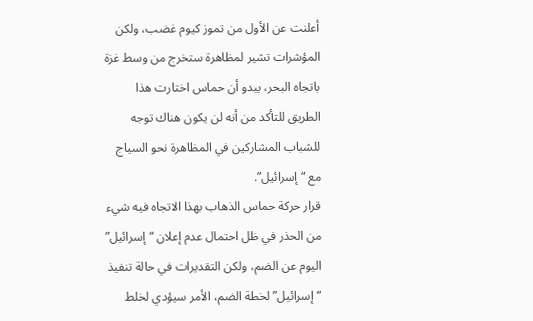أعلنت عن الأول من تموز كيوم غضب، ولكن المؤشرات تشير لمظاهرة ستخرج من وسط غزة باتجاه البحر، يبدو أن حماس اختارت هذا الطريق للتأكد من أنه لن يكون هناك توجه للشباب المشاركين في المظاهرة نحو السياج مع “إسرائيل”.
قرار حركة حماس الذهاب بهذا الاتجاه فيه شيء من الحذر في ظل احتمال عدم إعلان “إسرائيل” اليوم عن الضم، ولكن التقديرات في حالة تنفيذ “إسرائيل” لخطة الضم، الأمر سيؤدي لخلط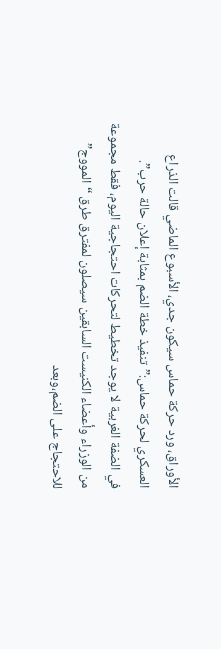الأوراق، ورد حركة حماس سيكون جدي، الأسبوع الماضي قالت الذراع العسكري لحركة حماس:”تنفيذ خطة الضم بمثابة إعلان حالة حرب”.
في الضفة الغربية لا يوجد تخطيط لتحركات احتجاجية اليوم، فقط مجموعة من الوزراء وأعضاء الكنيست السابقين سيصلون لمفترق طرق “المووج” للاحتجاج على الضم،وبعد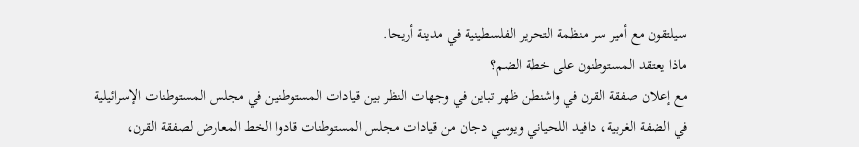سيلتقون مع أمير سر منظمة التحرير الفلسطينية في مدينة أريحا.
ماذا يعتقد المستوطنون على خطة الضم؟
مع إعلان صفقة القرن في واشنطن ظهر تباين في وجهات النظر بين قيادات المستوطنين في مجلس المستوطنات الإسرائيلية في الضفة الغربية، دافيد اللحياني ويوسي دجان من قيادات مجلس المستوطنات قادوا الخط المعارض لصفقة القرن،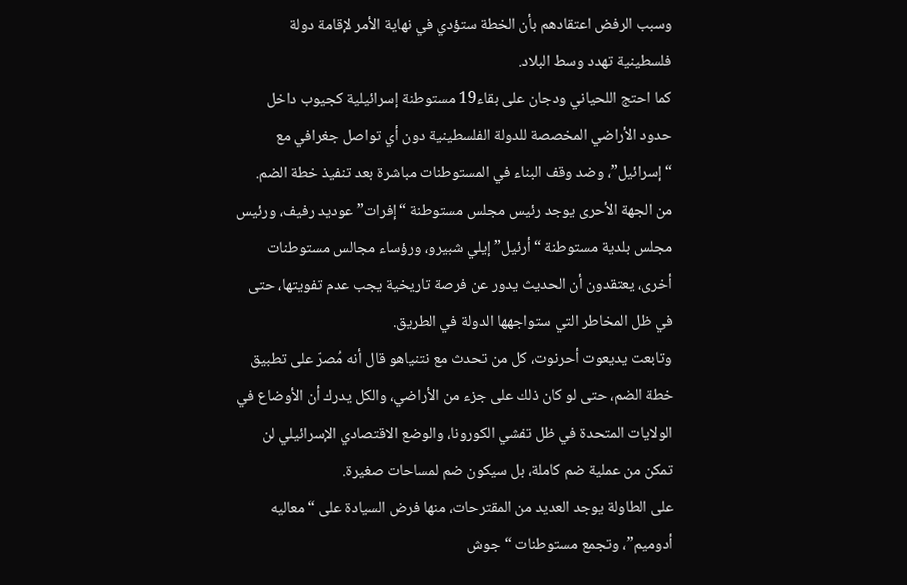وسبب الرفض اعتقادهم بأن الخطة ستؤدي في نهاية الأمر لإقامة دولة فلسطينية تهدد وسط البلاد.
كما احتج اللحياني ودجان على بقاء19 مستوطنة إسرائيلية كجيوب داخل حدود الأراضي المخصصة للدولة الفلسطينية دون أي تواصل جغرافي مع “إسرائيل”، وضد وقف البناء في المستوطنات مباشرة بعد تنفيذ خطة الضم.
من الجهة الأحرى يوجد رئيس مجلس مستوطنة “إفرات” عوديد رفيف، ورئيس مجلس بلدية مستوطنة “أرئيل” إيلي شبيرو، ورؤساء مجالس مستوطنات أخرى، يعتقدون أن الحديث يدور عن فرصة تاريخية يجب عدم تفويتها، حتى في ظل المخاطر التي ستواجهها الدولة في الطريق.
وتابعت يديعوت أحرنوت، كل من تحدث مع نتنياهو قال أنه مُصرّ على تطبيق خطة الضم، حتى لو كان ذلك على جزء من الأراضي، والكل يدرك أن الأوضاع في الولايات المتحدة في ظل تفشي الكورونا، والوضع الاقتصادي الإسرائيلي لن تمكن من عملية ضم كاملة، بل سيكون ضم لمساحات صغيرة.
على الطاولة يوجد العديد من المقترحات، منها فرض السيادة على “معاليه أدوميم”، وتجمع مستوطنات “جوش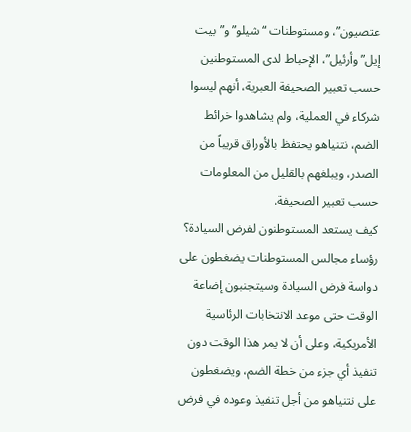عتصيون”، ومستوطنات “شيلو”و”بيت إيل” وأرئيل”، الإحباط لدى المستوطنين حسب تعبير الصحيفة العبرية، أنهم ليسوا شركاء في العملية، ولم يشاهدوا خرائط الضم، نتنياهو يحتفظ بالأوراق قريباً من الصدر، ويبلغهم بالقليل من المعلومات حسب تعبير الصحيفة.
كيف يستعد المستوطنون لفرض السيادة؟
رؤساء مجالس المستوطنات يضغطون على دواسة فرض السيادة وسيتجنبون إضاعة الوقت حتى موعد الانتخابات الرئاسية الأمريكية، وعلى أن لا يمر هذا الوقت دون تنفيذ أي جزء من خطة الضم، ويضغطون على نتنياهو من أجل تنفيذ وعوده في فرض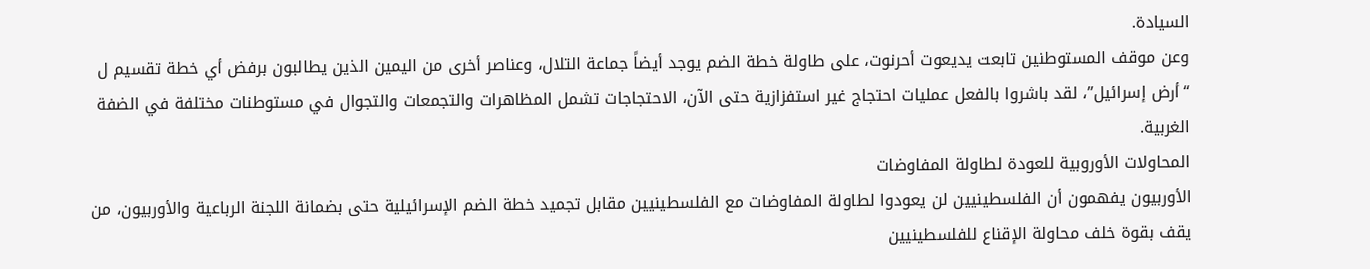السيادة.
وعن موقف المستوطنين تابعت يديعوت أحرنوت، على طاولة خطة الضم يوجد أيضاً جماعة التلال، وعناصر أخرى من اليمين الذين يطالبون برفض أي خطة تقسيم ل “أرض إسرائيل”، لقد باشروا بالفعل عمليات احتجاج غير استفزازية حتى الآن، الاحتجاجات تشمل المظاهرات والتجمعات والتجوال في مستوطنات مختلفة في الضفة الغربية.
المحاولات الأوروبية للعودة لطاولة المفاوضات
الأوربيون يفهمون أن الفلسطينيين لن يعودوا لطاولة المفاوضات مع الفلسطينيين مقابل تجميد خطة الضم الإسرائيلية حتى بضمانة اللجنة الرباعية والأوربيون، من يقف بقوة خلف محاولة الإقناع للفلسطينيين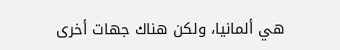هي ألمانيا، ولكن هناك جهات أخرى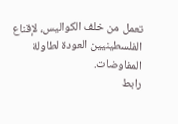تعمل من خلف الكواليس، لإقناع الفلسطينيين العودة لطاولة المفاوضات.
رابط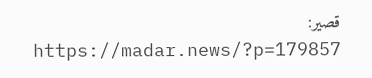قصير:
https://madar.news/?p=179857